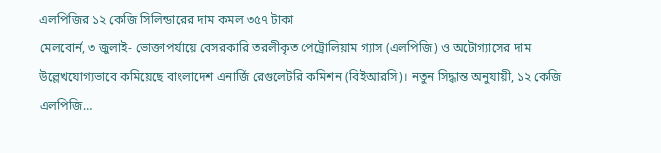এলপিজির ১২ কেজি সিলিন্ডারের দাম কমল ৩৫৭ টাকা
মেলবোর্ন, ৩ জুলাই- ভোক্তাপর্যায়ে বেসরকারি তরলীকৃত পেট্রোলিয়াম গ্যাস (এলপিজি) ও অটোগ্যাসের দাম উল্লেখযোগ্যভাবে কমিয়েছে বাংলাদেশ এনার্জি রেগুলেটরি কমিশন (বিইআরসি)। নতুন সিদ্ধান্ত অনুযায়ী, ১২ কেজি এলপিজি…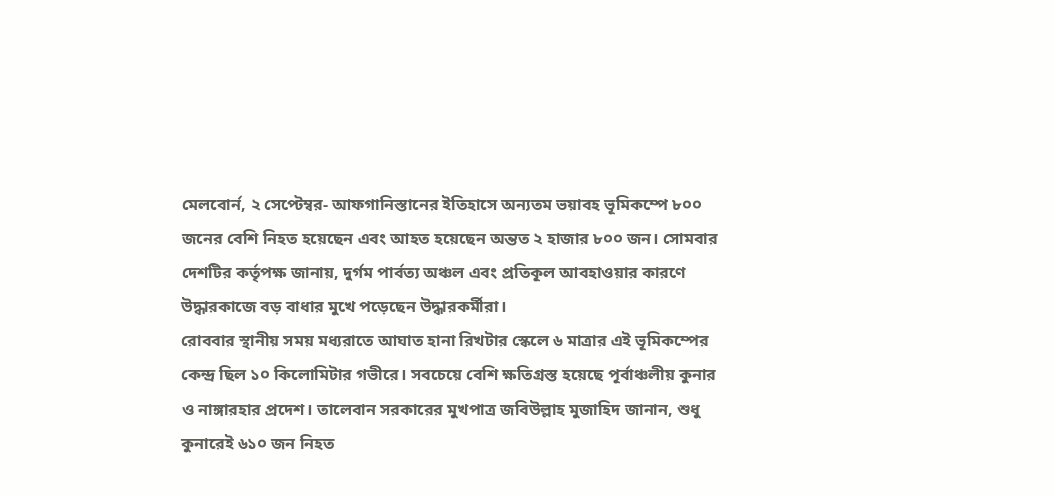মেলবোর্ন, ২ সেপ্টেম্বর- আফগানিস্তানের ইতিহাসে অন্যতম ভয়াবহ ভূমিকম্পে ৮০০ জনের বেশি নিহত হয়েছেন এবং আহত হয়েছেন অন্তত ২ হাজার ৮০০ জন। সোমবার দেশটির কর্তৃপক্ষ জানায়, দুর্গম পার্বত্য অঞ্চল এবং প্রতিকূল আবহাওয়ার কারণে উদ্ধারকাজে বড় বাধার মুখে পড়েছেন উদ্ধারকর্মীরা।
রোববার স্থানীয় সময় মধ্যরাতে আঘাত হানা রিখটার স্কেলে ৬ মাত্রার এই ভূমিকম্পের কেন্দ্র ছিল ১০ কিলোমিটার গভীরে। সবচেয়ে বেশি ক্ষতিগ্রস্ত হয়েছে পূর্বাঞ্চলীয় কুনার ও নাঙ্গারহার প্রদেশ। তালেবান সরকারের মুখপাত্র জবিউল্লাহ মুজাহিদ জানান, শুধু কুনারেই ৬১০ জন নিহত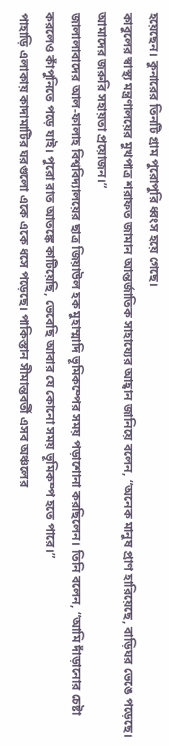হয়েছেন। কুনারের তিনটি গ্রাম পুরোপুরি ধ্বংস হয়ে গেছে।
কাবুলের স্বাস্থ্য মন্ত্রণালয়ের মুখপাত্র শরাফত জামান আন্তর্জাতিক সাহায্যের আহ্বান জানিয়ে বলেন, “অনেক মানুষ প্রাণ হারিয়েছে, বাড়িঘর ভেঙে পড়েছে। আমাদের জরুরি সহায়তা প্রয়োজন।”
জালালাবাদের আল-ফালাহ বিশ্ববিদ্যালয়ের ছাত্র জিয়াউল হক মুহাম্মাদি ভূমিকম্পের সময় পড়াশোনা করছিলেন। তিনি বলেন, “আমি দাঁড়ানোর চেষ্টা করলেও কাঁপুনিতে পড়ে যাই। পুরো রাত আতঙ্কে কাটিয়েছি, ভেবেছি আবার যে কোনো সময় ভূমিকম্প হতে পারে।”
পাহাড়ি এলাকায় কাদামাটির ঘরগুলো একে একে ধসে পড়েছে। পাকিস্তান সীমান্তবর্তী এসব অঞ্চলের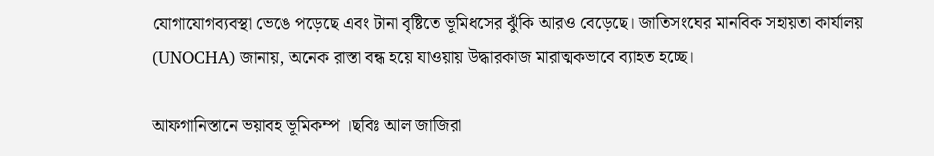যোগাযোগব্যবস্থা ভেঙে পড়েছে এবং টানা বৃষ্টিতে ভূমিধসের ঝুঁকি আরও বেড়েছে। জাতিসংঘের মানবিক সহায়তা কার্যালয় (UNOCHA) জানায়, অনেক রাস্তা বন্ধ হয়ে যাওয়ায় উদ্ধারকাজ মারাত্মকভাবে ব্যাহত হচ্ছে।

আফগানিস্তানে ভয়াবহ ভূমিকম্প ।ছবিঃ আল জাজিরা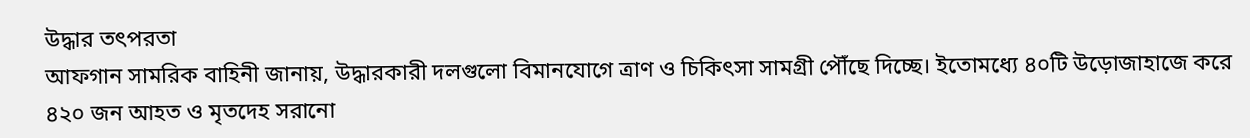উদ্ধার তৎপরতা
আফগান সামরিক বাহিনী জানায়, উদ্ধারকারী দলগুলো বিমানযোগে ত্রাণ ও চিকিৎসা সামগ্রী পৌঁছে দিচ্ছে। ইতোমধ্যে ৪০টি উড়োজাহাজে করে ৪২০ জন আহত ও মৃতদেহ সরানো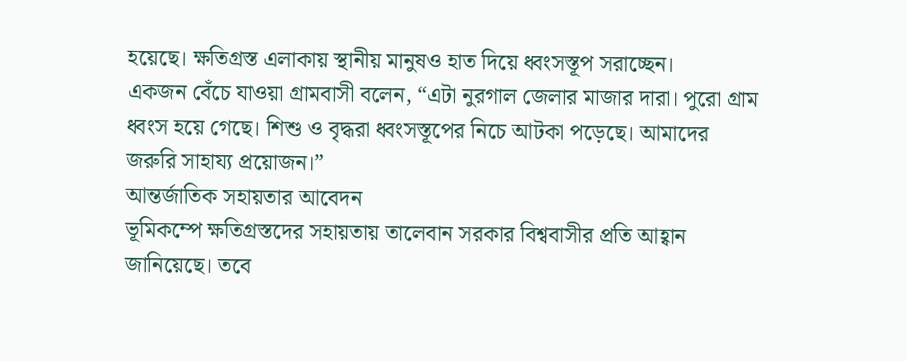হয়েছে। ক্ষতিগ্রস্ত এলাকায় স্থানীয় মানুষও হাত দিয়ে ধ্বংসস্তূপ সরাচ্ছেন।
একজন বেঁচে যাওয়া গ্রামবাসী বলেন, “এটা নুরগাল জেলার মাজার দারা। পুরো গ্রাম ধ্বংস হয়ে গেছে। শিশু ও বৃদ্ধরা ধ্বংসস্তূপের নিচে আটকা পড়েছে। আমাদের জরুরি সাহায্য প্রয়োজন।”
আন্তর্জাতিক সহায়তার আবেদন
ভূমিকম্পে ক্ষতিগ্রস্তদের সহায়তায় তালেবান সরকার বিশ্ববাসীর প্রতি আহ্বান জানিয়েছে। তবে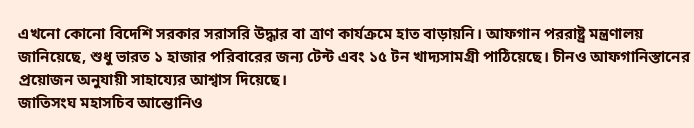এখনো কোনো বিদেশি সরকার সরাসরি উদ্ধার বা ত্রাণ কার্যক্রমে হাত বাড়ায়নি। আফগান পররাষ্ট্র মন্ত্রণালয় জানিয়েছে, শুধু ভারত ১ হাজার পরিবারের জন্য টেন্ট এবং ১৫ টন খাদ্যসামগ্রী পাঠিয়েছে। চীনও আফগানিস্তানের প্রয়োজন অনুযায়ী সাহায্যের আশ্বাস দিয়েছে।
জাতিসংঘ মহাসচিব আন্তোনিও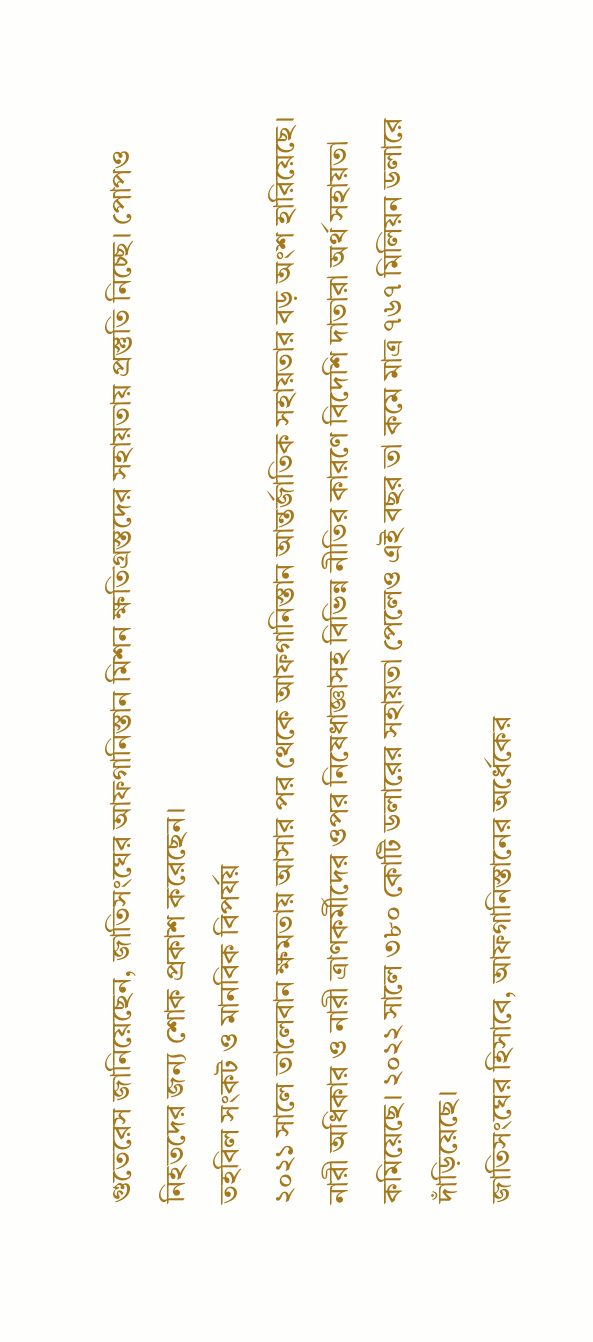গুতেরেস জানিয়েছেন, জাতিসংঘের আফগানিস্তান মিশন ক্ষতিগ্রস্তদের সহায়তায় প্রস্তুতি নিচ্ছে। পোপও নিহতদের জন্য শোক প্রকাশ করেছেন।
তহবিল সংকট ও মানবিক বিপর্যয়
২০২১ সালে তালেবান ক্ষমতায় আসার পর থেকে আফগানিস্তান আন্তর্জাতিক সহায়তার বড় অংশ হারিয়েছে। নারী অধিকার ও নারী ত্রাণকর্মীদের ওপর নিষেধাজ্ঞাসহ বিভিন্ন নীতির কারণে বিদেশি দাতারা অর্থ সহায়তা কমিয়েছে। ২০২২ সালে ৩৮০ কোটি ডলারের সহায়তা পেলেও এই বছর তা কমে মাত্র ৭৬৭ মিলিয়ন ডলারে দাঁড়িয়েছে।
জাতিসংঘের হিসাবে, আফগানিস্তানের অর্ধেকের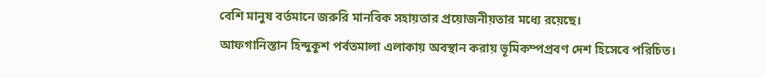বেশি মানুষ বর্তমানে জরুরি মানবিক সহায়তার প্রয়োজনীয়তার মধ্যে রয়েছে।
আফগানিস্তান হিন্দুকুশ পর্বতমালা এলাকায় অবস্থান করায় ভূমিকম্পপ্রবণ দেশ হিসেবে পরিচিত।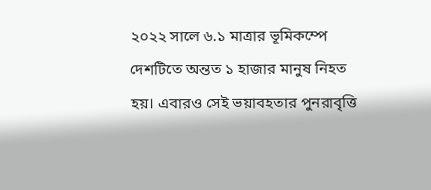২০২২ সালে ৬.১ মাত্রার ভূমিকম্পে দেশটিতে অন্তত ১ হাজার মানুষ নিহত হয়। এবারও সেই ভয়াবহতার পুনরাবৃত্তি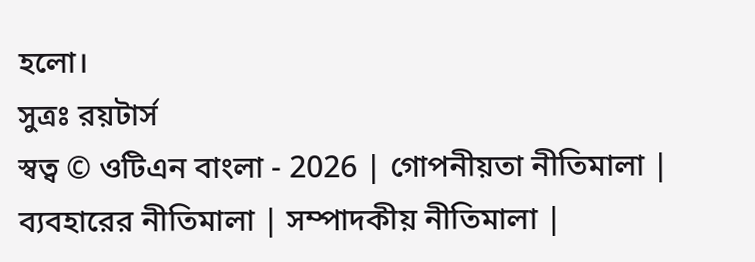হলো।
সুত্রঃ রয়টার্স
স্বত্ব © ওটিএন বাংলা - 2026 | গোপনীয়তা নীতিমালা | ব্যবহারের নীতিমালা | সম্পাদকীয় নীতিমালা |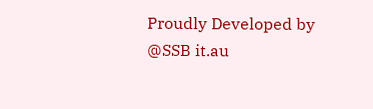Proudly Developed by @SSB it.au